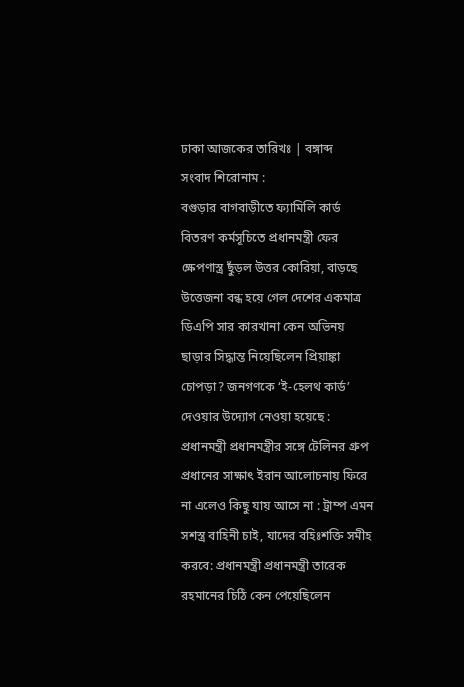ঢাকা আজকের তারিখঃ | বঙ্গাব্দ
সংবাদ শিরোনাম :
বগুড়ার বাগবাড়ীতে ফ্যামিলি কার্ড বিতরণ কর্মসূচিতে প্রধানমন্ত্রী ফের ক্ষেপণাস্ত্র ছুঁড়ল উত্তর কোরিয়া, বাড়ছে উত্তেজনা বন্ধ হয়ে গেল দেশের একমাত্র ডিএপি সার কারখানা কেন অভিনয় ছাড়ার সিদ্ধান্ত নিয়েছিলেন প্রিয়াঙ্কা চোপড়া? জনগণকে ‘ই-হেলথ কার্ড’ দেওয়ার উদ্যোগ নেওয়া হয়েছে : প্রধানমন্ত্রী প্রধানমন্ত্রীর সঙ্গে টেলিনর গ্রুপ প্রধানের সাক্ষাৎ ইরান আলোচনায় ফিরে না এলেও কিছু যায় আসে না : ট্রাম্প এমন সশস্ত্র বাহিনী চাই, যাদের বহিঃশক্তি সমীহ করবে: প্রধানমন্ত্রী প্রধানমন্ত্রী তারেক রহমানের চিঠি কেন পেয়েছিলেন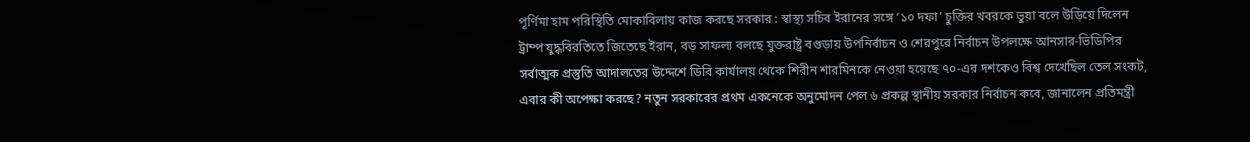পূর্ণিমা হাম পরিস্থিতি মোকাবিলায় কাজ করছে সরকার : স্বাস্থ্য সচিব ইরানের সঙ্গে ‘১০ দফা’ চুক্তির খবরকে ভুয়া বলে উড়িয়ে দিলেন ট্রাম্প যুদ্ধবিরতিতে জিতেছে ইরান, বড় সাফল্য বলছে যুক্তরাষ্ট্র বগুড়ায় উপনির্বাচন ও শেরপুরে নির্বাচন উপলক্ষে আনসার-ভিডিপির সর্বাত্মক প্রস্তুতি আদালতের উদ্দেশে ডিবি কার্যালয় থেকে শিরীন শারমিনকে নেওয়া হয়েছে ৭০-এর দশকেও বিশ্ব দেখেছিল তেল সংকট, এবার কী অপেক্ষা করছে? নতুন সরকারের প্রথম একনেকে অনুমোদন পেল ৬ প্রকল্প স্থানীয় সরকার নির্বাচন কবে, জানালেন প্রতিমন্ত্রী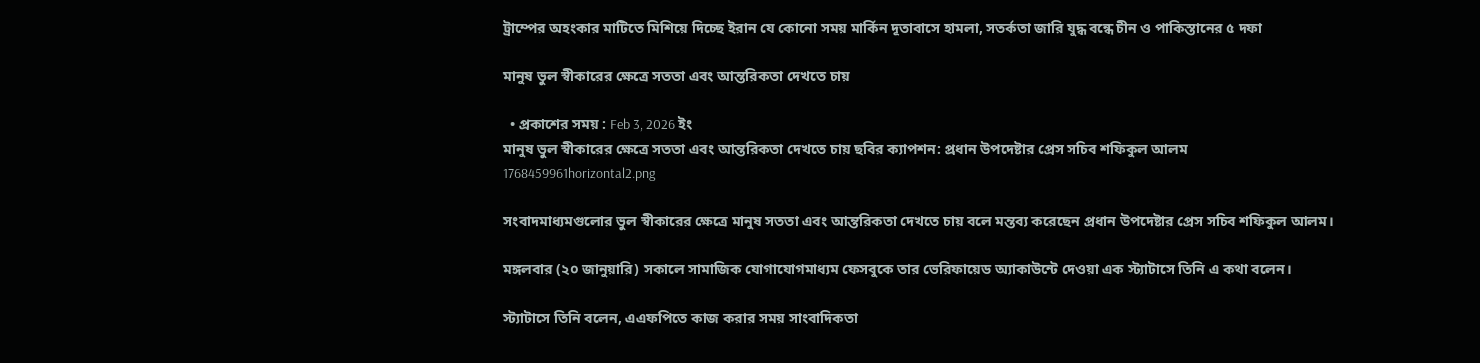ট্রাম্পের অহংকার মাটিতে মিশিয়ে দিচ্ছে ইরান যে কোনো সময় মার্কিন দূতাবাসে হামলা, সতর্কতা জারি যুদ্ধ বন্ধে চীন ও পাকিস্তানের ৫ দফা

মানুষ ভুল স্বীকারের ক্ষেত্রে সততা এবং আন্তরিকতা দেখতে চায়

  • প্রকাশের সময় : Feb 3, 2026 ইং
মানুষ ভুল স্বীকারের ক্ষেত্রে সততা এবং আন্তরিকতা দেখতে চায় ছবির ক্যাপশন: প্রধান উপদেষ্টার প্রেস সচিব শফিকুল আলম
1768459961horizontal2.png

সংবাদমাধ্যমগুলোর ভুল স্বীকারের ক্ষেত্রে মানুষ সততা এবং আন্তরিকতা দেখতে চায় বলে মন্তব্য করেছেন প্রধান উপদেষ্টার প্রেস সচিব শফিকুল আলম।

মঙ্গলবার (২০ জানুয়ারি) সকালে সামাজিক যোগাযোগমাধ্যম ফেসবুকে তার ভেরিফায়েড অ্যাকাউন্টে দেওয়া এক স্ট্যাটাসে তিনি এ কথা বলেন।

স্ট্যাটাসে তিনি বলেন, এএফপিতে কাজ করার সময় সাংবাদিকতা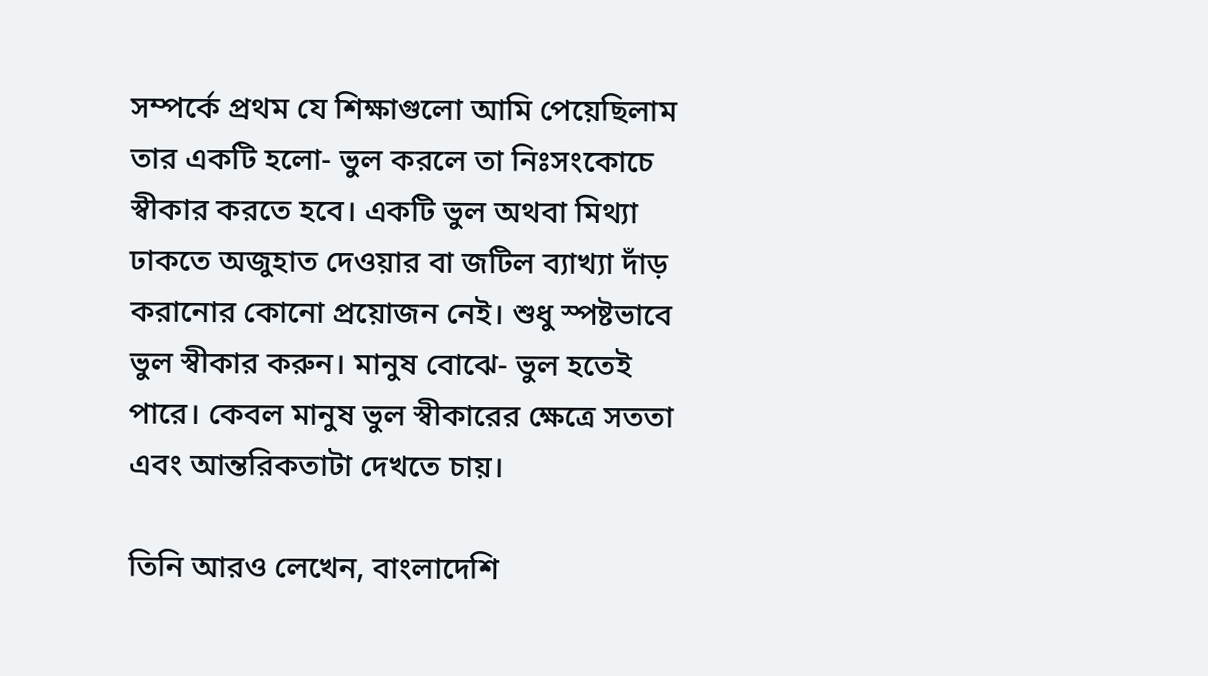সম্পর্কে প্রথম যে শিক্ষাগুলো আমি পেয়েছিলাম তার একটি হলো- ভুল করলে তা নিঃসংকোচে স্বীকার করতে হবে। একটি ভুল অথবা মিথ্যা ঢাকতে অজুহাত দেওয়ার বা জটিল ব্যাখ্যা দাঁড় করানোর কোনো প্রয়োজন নেই। শুধু স্পষ্টভাবে ভুল স্বীকার করুন। মানুষ বোঝে- ভুল হতেই পারে। কেবল মানুষ ভুল স্বীকারের ক্ষেত্রে সততা এবং আন্তরিকতাটা দেখতে চায়।

তিনি আরও লেখেন, বাংলাদেশি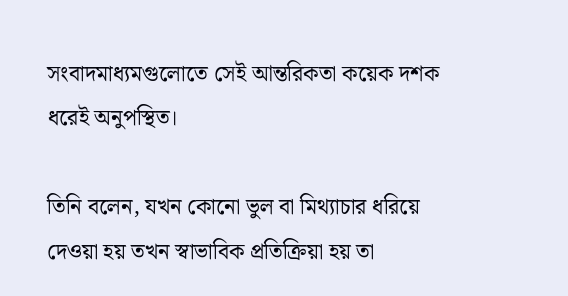সংবাদমাধ্যমগুলোতে সেই আন্তরিকতা কয়েক দশক ধরেই অনুপস্থিত।

তিনি বলেন, যখন কোনো ভুল বা মিথ্যাচার ধরিয়ে দেওয়া হয় তখন স্বাভাবিক প্রতিক্রিয়া হয় তা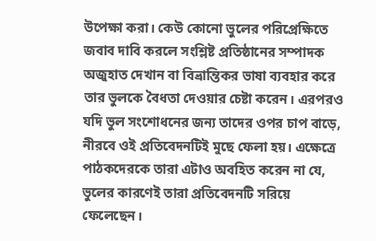উপেক্ষা করা। কেউ কোনো ভুলের পরিপ্রেক্ষিতে জবাব দাবি করলে সংশ্লিষ্ট প্রতিষ্ঠানের সম্পাদক অজুহাত দেখান বা বিভ্রান্তিকর ভাষা ব্যবহার করে তার ভুলকে বৈধতা দেওয়ার চেষ্টা করেন। এরপরও যদি ভুল সংশোধনের জন্য তাদের ওপর চাপ বাড়ে, নীরবে ওই প্রতিবেদনটিই মুছে ফেলা হয়। এক্ষেত্রে পাঠকদেরকে তারা এটাও অবহিত করেন না যে, ভুলের কারণেই তারা প্রতিবেদনটি সরিয়ে ফেলেছেন।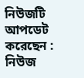নিউজটি আপডেট করেছেন : নিউজ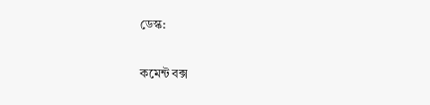ডেস্ক:

কমেন্ট বক্স